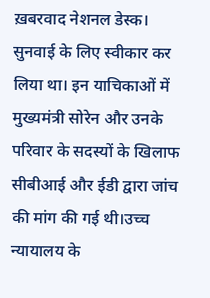ख़बरवाद नेशनल डेस्क। सुनवाई के लिए स्वीकार कर लिया था। इन याचिकाओं में मुख्यमंत्री सोरेन और उनके परिवार के सदस्यों के खिलाफ सीबीआई और ईडी द्वारा जांच की मांग की गई थी।उच्च न्यायालय के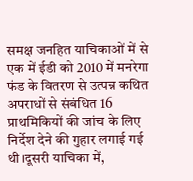समक्ष जनहित याचिकाओं में से एक में ईडी को 2010 में मनरेगा फंड के वितरण से उत्पन्न कथित अपराधों से संबंधित 16 प्राथमिकियों की जांच के लिए निर्देश देने की गुहार लगाई गई थी।दूसरी याचिका में,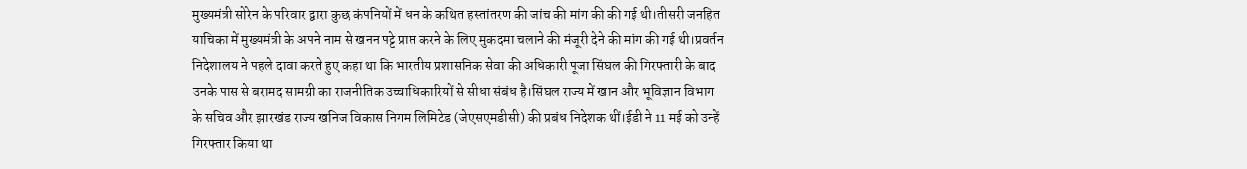मुख्यमंत्री सोरेन के परिवार द्वारा कुछ कंपनियों में धन के कथित हस्तांतरण की जांच की मांग की की गई थी।तीसरी जनहित याचिका में मुख्यमंत्री के अपने नाम से खनन पट्टे प्राप्त करने के लिए मुकदमा चलाने की मंजूरी देने की मांग की गई थी।प्रवर्तन निदेशालय ने पहले दावा करते हुए कहा था कि भारतीय प्रशासनिक सेवा की अधिकारी पूजा सिंघल की गिरफ्तारी के बाद उनके पास से बरामद सामग्री का राजनीतिक उच्चाधिकारियों से सीधा संबंध है।सिंघल राज्य में खान और भूविज्ञान विभाग के सचिव और झारखंड राज्य खनिज विकास निगम लिमिटेड (जेएसएमडीसी) की प्रबंध निदेशक थीं।ईडी ने 11 मई को उन्हें गिरफ्तार किया था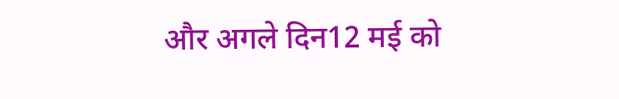और अगले दिन12 मई को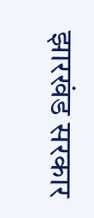झारखंड सरकार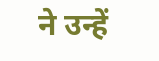ने उन्हें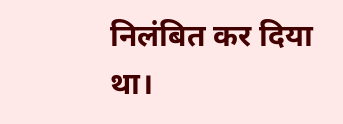निलंबित कर दिया था।